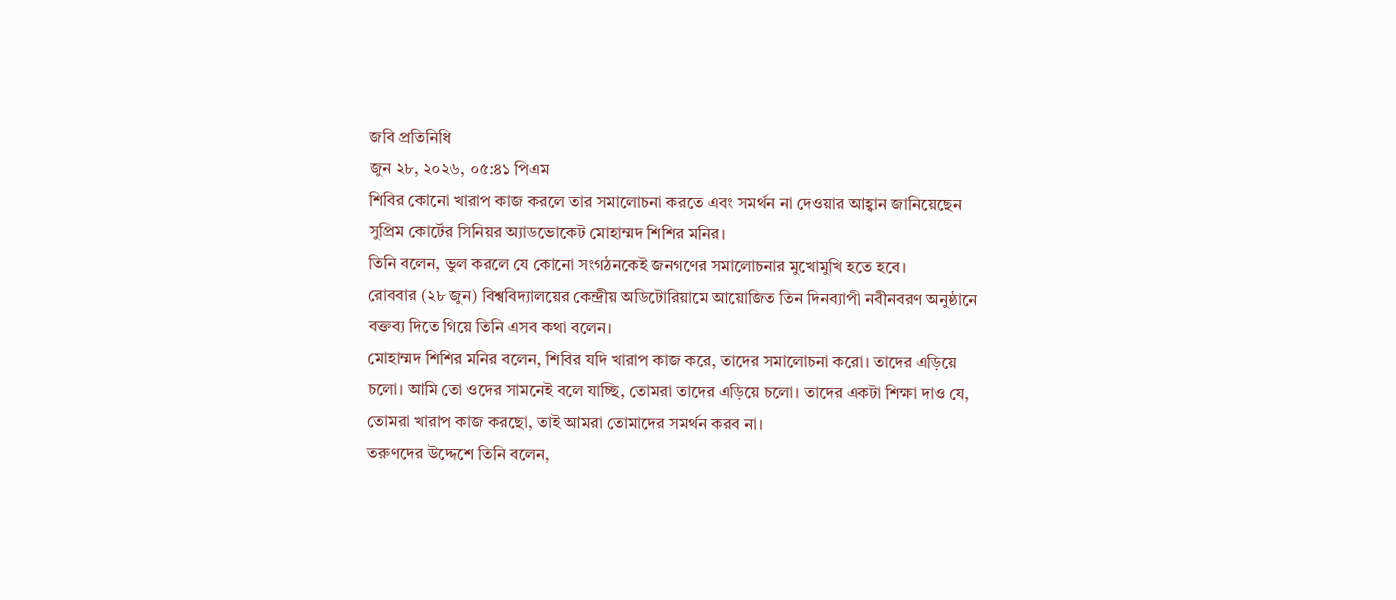জবি প্রতিনিধি
জুন ২৮, ২০২৬, ০৫:৪১ পিএম
শিবির কোনো খারাপ কাজ করলে তার সমালোচনা করতে এবং সমর্থন না দেওয়ার আহ্বান জানিয়েছেন সুপ্রিম কোর্টের সিনিয়র অ্যাডভোকেট মোহাম্মদ শিশির মনির।
তিনি বলেন, ভুল করলে যে কোনো সংগঠনকেই জনগণের সমালোচনার মুখোমুখি হতে হবে।
রোববার (২৮ জুন) বিশ্ববিদ্যালয়ের কেন্দ্রীয় অডিটোরিয়ামে আয়োজিত তিন দিনব্যাপী নবীনবরণ অনুষ্ঠানে বক্তব্য দিতে গিয়ে তিনি এসব কথা বলেন।
মোহাম্মদ শিশির মনির বলেন, শিবির যদি খারাপ কাজ করে, তাদের সমালোচনা করো। তাদের এড়িয়ে চলো। আমি তো ওদের সামনেই বলে যাচ্ছি, তোমরা তাদের এড়িয়ে চলো। তাদের একটা শিক্ষা দাও যে, তোমরা খারাপ কাজ করছো, তাই আমরা তোমাদের সমর্থন করব না।
তরুণদের উদ্দেশে তিনি বলেন,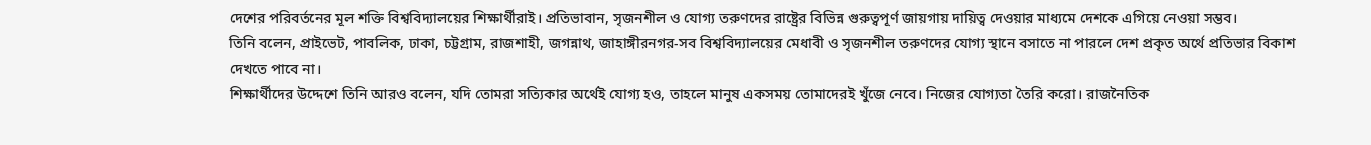দেশের পরিবর্তনের মূল শক্তি বিশ্ববিদ্যালয়ের শিক্ষার্থীরাই। প্রতিভাবান, সৃজনশীল ও যোগ্য তরুণদের রাষ্ট্রের বিভিন্ন গুরুত্বপূর্ণ জায়গায় দায়িত্ব দেওয়ার মাধ্যমে দেশকে এগিয়ে নেওয়া সম্ভব।
তিনি বলেন, প্রাইভেট, পাবলিক, ঢাকা, চট্টগ্রাম, রাজশাহী, জগন্নাথ, জাহাঙ্গীরনগর-সব বিশ্ববিদ্যালয়ের মেধাবী ও সৃজনশীল তরুণদের যোগ্য স্থানে বসাতে না পারলে দেশ প্রকৃত অর্থে প্রতিভার বিকাশ দেখতে পাবে না।
শিক্ষার্থীদের উদ্দেশে তিনি আরও বলেন, যদি তোমরা সত্যিকার অর্থেই যোগ্য হও, তাহলে মানুষ একসময় তোমাদেরই খুঁজে নেবে। নিজের যোগ্যতা তৈরি করো। রাজনৈতিক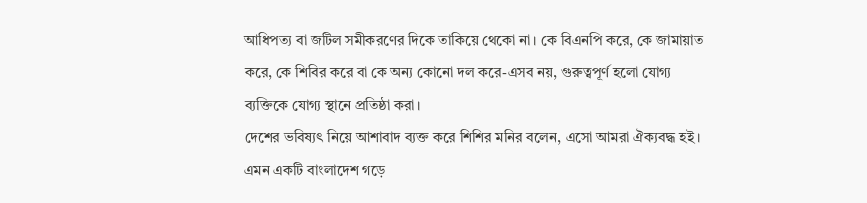আধিপত্য বা জটিল সমীকরণের দিকে তাকিয়ে থেকো না। কে বিএনপি করে, কে জামায়াত করে, কে শিবির করে বা কে অন্য কোনো দল করে-এসব নয়, গুরুত্বপূর্ণ হলো যোগ্য ব্যক্তিকে যোগ্য স্থানে প্রতিষ্ঠা করা।
দেশের ভবিষ্যৎ নিয়ে আশাবাদ ব্যক্ত করে শিশির মনির বলেন, এসো আমরা ঐক্যবদ্ধ হই। এমন একটি বাংলাদেশ গড়ে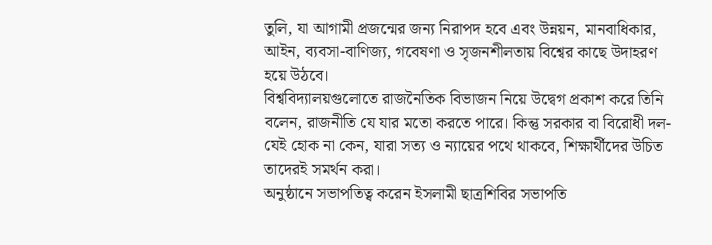তুলি, যা আগামী প্রজন্মের জন্য নিরাপদ হবে এবং উন্নয়ন, মানবাধিকার, আইন, ব্যবসা-বাণিজ্য, গবেষণা ও সৃজনশীলতায় বিশ্বের কাছে উদাহরণ হয়ে উঠবে।
বিশ্ববিদ্যালয়গুলোতে রাজনৈতিক বিভাজন নিয়ে উদ্বেগ প্রকাশ করে তিনি বলেন, রাজনীতি যে যার মতো করতে পারে। কিন্তু সরকার বা বিরোধী দল-যেই হোক না কেন, যারা সত্য ও ন্যায়ের পথে থাকবে, শিক্ষার্থীদের উচিত তাদেরই সমর্থন করা।
অনুষ্ঠানে সভাপতিত্ব করেন ইসলামী ছাত্রশিবির সভাপতি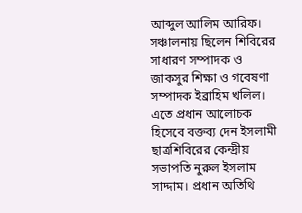আব্দুল আলিম আরিফ। সঞ্চালনায় ছিলেন শিবিরের সাধারণ সম্পাদক ও জাকসুর শিক্ষা ও গবেষণা সম্পাদক ইব্রাহিম খলিল।
এতে প্রধান আলোচক হিসেবে বক্তব্য দেন ইসলামী ছাত্রশিবিরের কেন্দ্রীয় সভাপতি নুরুল ইসলাম সাদ্দাম। প্রধান অতিথি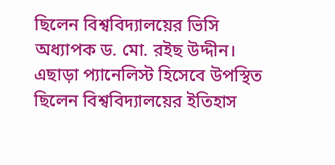ছিলেন বিশ্ববিদ্যালয়ের ভিসি অধ্যাপক ড. মো. রইছ উদ্দীন।
এছাড়া প্যানেলিস্ট হিসেবে উপস্থিত ছিলেন বিশ্ববিদ্যালয়ের ইতিহাস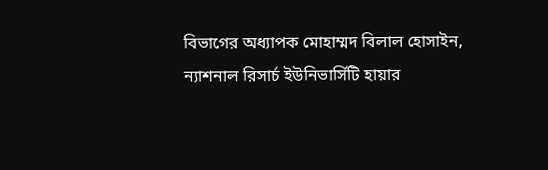বিভাগের অধ্যাপক মোহাম্মদ বিলাল হোসাইন, ন্যাশনাল রিসার্চ ইউনিভার্সিটি হায়ার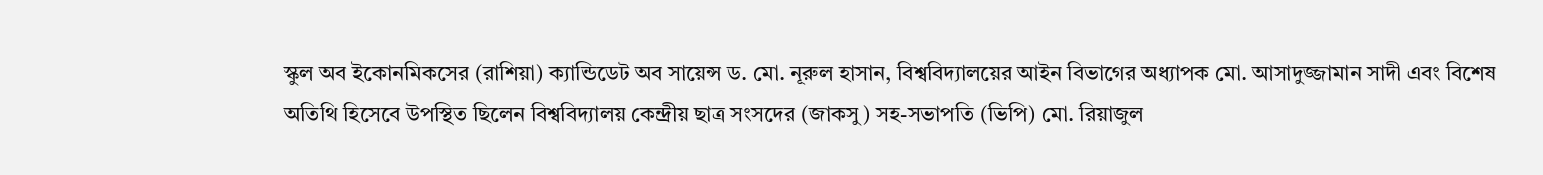স্কুল অব ইকোনমিকসের (রাশিয়া) ক্যান্ডিডেট অব সায়েন্স ড. মো. নূরুল হাসান, বিশ্ববিদ্যালয়ের আইন বিভাগের অধ্যাপক মো. আসাদুজ্জামান সাদী এবং বিশেষ অতিথি হিসেবে উপস্থিত ছিলেন বিশ্ববিদ্যালয় কেন্দ্রীয় ছাত্র সংসদের (জাকসু) সহ-সভাপতি (ভিপি) মো. রিয়াজুল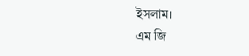ইসলাম।
এম জি